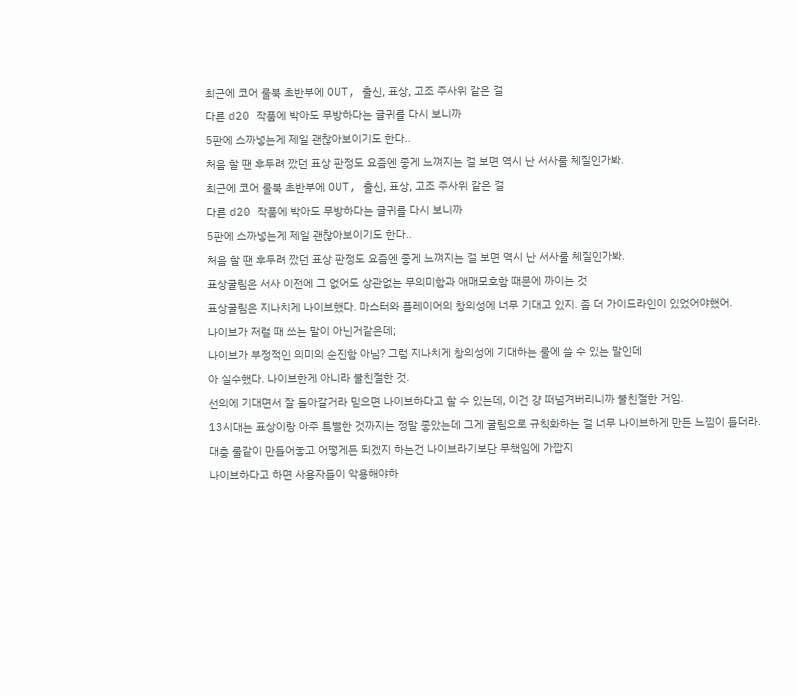최근에 코어 룰북 초반부에 OUT, 출신, 표상, 고조 주사위 같은 걸
다른 d20 작품에 박아도 무방하다는 글귀를 다시 보니까
5판에 스까넣는게 제일 괜찮아보이기도 한다..
처음 할 땐 후두려 깠던 표상 판정도 요즘엔 좋게 느껴지는 걸 보면 역시 난 서사룰 체질인가봐.
최근에 코어 룰북 초반부에 OUT, 출신, 표상, 고조 주사위 같은 걸
다른 d20 작품에 박아도 무방하다는 글귀를 다시 보니까
5판에 스까넣는게 제일 괜찮아보이기도 한다..
처음 할 땐 후두려 깠던 표상 판정도 요즘엔 좋게 느껴지는 걸 보면 역시 난 서사룰 체질인가봐.
표상굴림은 서사 이전에 그 없어도 상관없는 무의미함과 애매모호함 때문에 까이는 것
표상굴림은 지나치게 나이브했다. 마스터와 플레이어의 창의성에 너무 기대고 있지. 좀 더 가이드라인이 있었어야했어.
나이브가 저럴 때 쓰는 말이 아닌거같은데;
나이브가 부정적인 의미의 순진함 아님? 그럼 지나치게 창의성에 기대하는 룰에 쓸 수 있는 말인데
아 실수했다. 나이브한게 아니라 불친절한 것.
선의에 기대면서 잘 돌아갈거라 믿으면 나이브하다고 할 수 있는데, 이건 걍 떠넘겨버리니까 불친절한 거임.
13시대는 표상이랑 아주 특별한 것까지는 정말 좋았는데 그게 굴림으로 규칙화하는 걸 너무 나이브하게 만든 느낌이 들더라.
대충 룰같이 만들어놓고 어떻게든 되겠지 하는건 나이브라기보단 무책임에 가깝지
나이브하다고 하면 사용자들이 악용해야하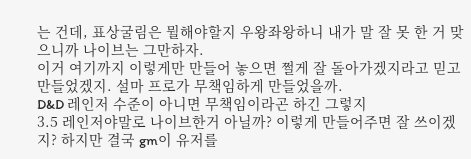는 건데, 표상굴림은 뭘해야할지 우왕좌왕하니 내가 말 잘 못 한 거 맞으니까 나이브는 그만하자.
이거 여기까지 이렇게만 만들어 놓으면 쩔게 잘 돌아가겠지라고 믿고 만들었겠지. 설마 프로가 무책임하게 만들었을까.
D&D 레인저 수준이 아니면 무책임이라곤 하긴 그렇지
3.5 레인저야말로 나이브한거 아닐까? 이렇게 만들어주면 잘 쓰이겠지? 하지만 결국 gm이 유저를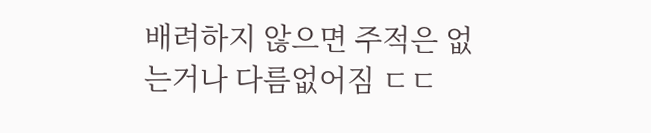배려하지 않으면 주적은 없는거나 다름없어짐 ㄷㄷ